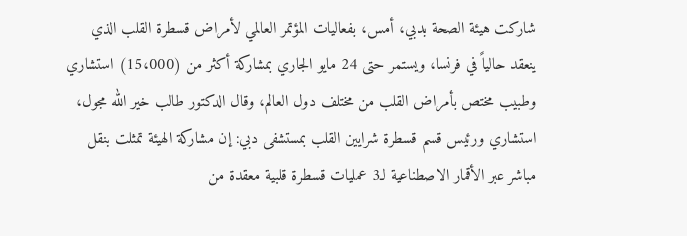شاركت هيئة الصحة بدبي، أمس، بفعاليات المؤتمر العالمي لأمراض قسطرة القلب الذي ينعقد حالياً في فرنسا، ويستمر حتى 24 مايو الجاري بمشاركة أكثر من (15،000) استشاري وطبيب مختص بأمراض القلب من مختلف دول العالم، وقال الدكتور طالب خير الله مجول، استشاري ورئيس قسم قسطرة شرايين القلب بمستشفى دبي: إن مشاركة الهيئة تمثلت بنقل مباشر عبر الأقمار الاصطناعية لـ3 عمليات قسطرة قلبية معقدة من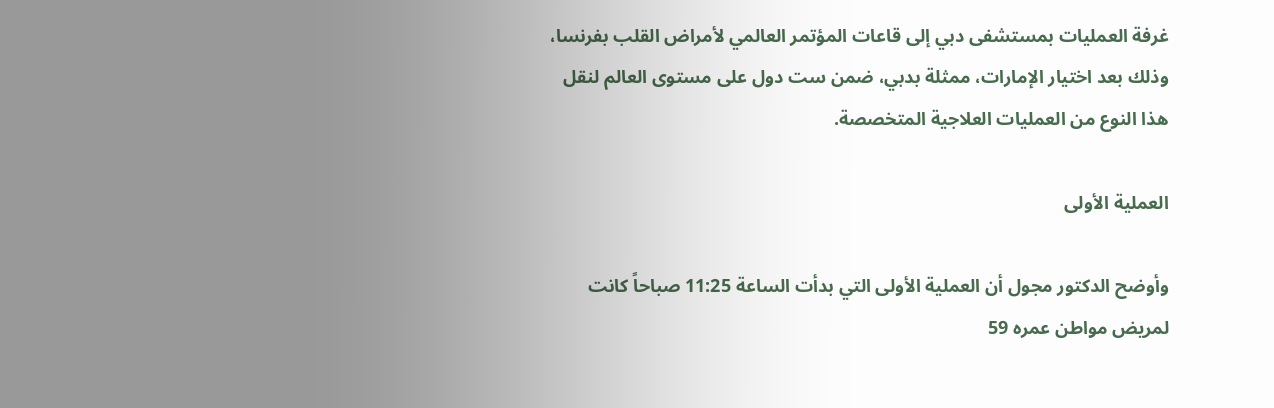غرفة العمليات بمستشفى دبي إلى قاعات المؤتمر العالمي لأمراض القلب بفرنسا، وذلك بعد اختيار الإمارات، ممثلة بدبي، ضمن ست دول على مستوى العالم لنقل هذا النوع من العمليات العلاجية المتخصصة.

العملية الأولى

وأوضح الدكتور مجول أن العملية الأولى التي بدأت الساعة 11:25 صباحاً كانت لمريض مواطن عمره 59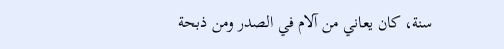سنة، كان يعاني من آلام في الصدر ومن ذبحة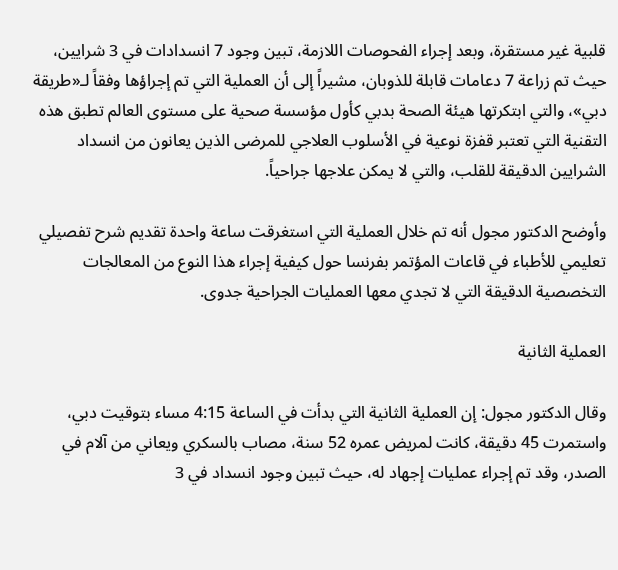قلبية غير مستقرة، وبعد إجراء الفحوصات اللازمة، تبين وجود 7 انسدادات في 3 شرايين، حيث تم زراعة 7 دعامات قابلة للذوبان، مشيراً إلى أن العملية التي تم إجراؤها وفقاً لـ«طريقة دبي»، والتي ابتكرتها هيئة الصحة بدبي كأول مؤسسة صحية على مستوى العالم تطبق هذه التقنية التي تعتبر قفزة نوعية في الأسلوب العلاجي للمرضى الذين يعانون من انسداد الشرايين الدقيقة للقلب، والتي لا يمكن علاجها جراحياً.

وأوضح الدكتور مجول أنه تم خلال العملية التي استغرقت ساعة واحدة تقديم شرح تفصيلي تعليمي للأطباء في قاعات المؤتمر بفرنسا حول كيفية إجراء هذا النوع من المعالجات التخصصية الدقيقة التي لا تجدي معها العمليات الجراحية جدوى.

العملية الثانية

وقال الدكتور مجول: إن العملية الثانية التي بدأت في الساعة 4:15 مساء بتوقيت دبي، واستمرت 45 دقيقة، كانت لمريض عمره 52 سنة، مصاب بالسكري ويعاني من آلام في الصدر، وقد تم إجراء عمليات إجهاد له، حيث تبين وجود انسداد في 3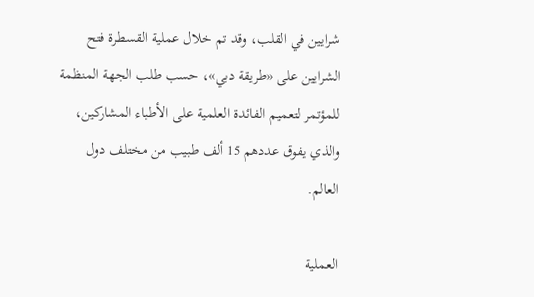شرايين في القلب، وقد تم خلال عملية القسطرة فتح الشرايين على «طريقة دبي»، حسب طلب الجهة المنظمة للمؤتمر لتعميم الفائدة العلمية على الأطباء المشاركين، والذي يفوق عددهم 15 ألف طبيب من مختلف دول العالم.

العملية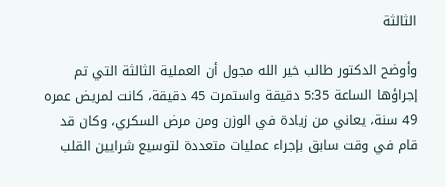الثالثة

وأوضح الدكتور طالب خير الله مجول أن العملية الثالثة التي تم إجراؤها الساعة 5:35 دقيقة واستمرت 45 دقيقة، كانت لمريض عمره 49 سنة، يعاني من زيادة في الوزن ومن مرض السكري، وكان قد قام في وقت سابق بإجراء عمليات متعددة لتوسيع شرايين القلب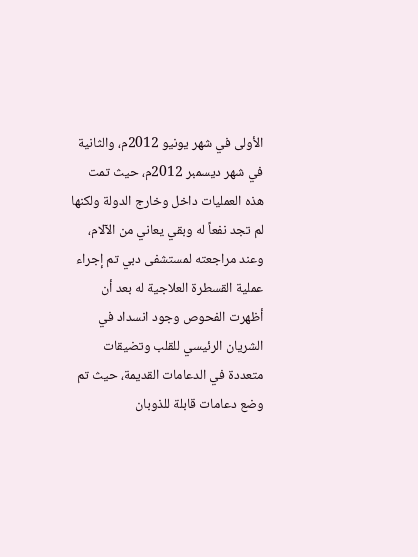الأولى في شهر يونيو 2012م، والثانية في شهر ديسمبر 2012م، حيث تمت هذه العمليات داخل وخارج الدولة ولكنها لم تجد نفعاً له وبقي يعاني من الآلام، وعند مراجعته لمستشفى دبي تم إجراء عملية القسطرة العلاجية له بعد أن أظهرت الفحوص وجود انسداد في الشريان الرئيسي للقلب وتضيقات متعددة في الدعامات القديمة، حيث تم وضع دعامات قابلة للذوبان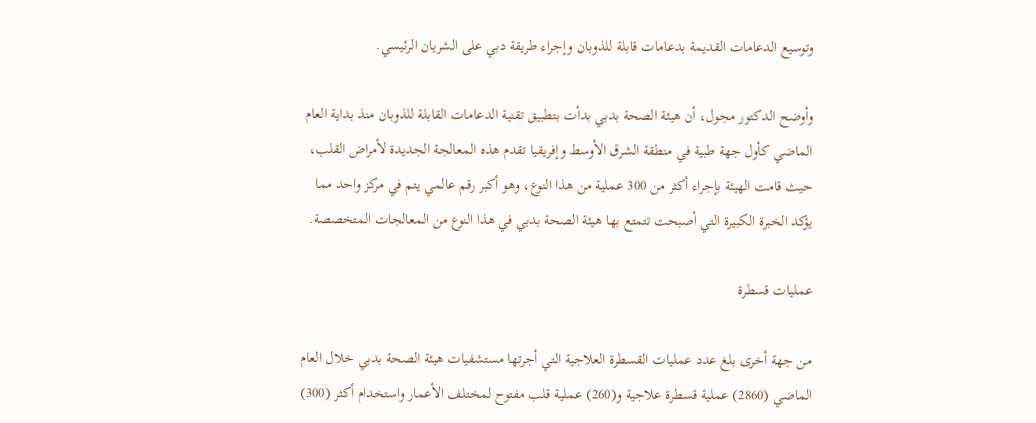وتوسيع الدعامات القديمة بدعامات قابلة للذوبان وإجراء طريقة دبي على الشريان الرئيسي.

وأوضح الدكتور مجول، أن هيئة الصحة بدبي بدأت بتطبيق تقنية الدعامات القابلة للذوبان منذ بداية العام الماضي كأول جهة طبية في منطقة الشرق الأوسط وإفريقيا تقدم هذه المعالجة الجديدة لأمراض القلب، حيث قامت الهيئة بإجراء أكثر من 300 عملية من هذا النوع، وهو أكبر رقم عالمي يتم في مركز واحد مما يؤكد الخبرة الكبيرة التي أصبحت تتمتع بها هيئة الصحة بدبي في هذا النوع من المعالجات المتخصصة.

عمليات قسطرة

من جهة أخرى بلغ عدد عمليات القسطرة العلاجية التي أجرتها مستشفيات هيئة الصحة بدبي خلال العام الماضي (2860) عملية قسطرة علاجية و(260) عملية قلب مفتوح لمختلف الأعمار واستخدام أكثر (300)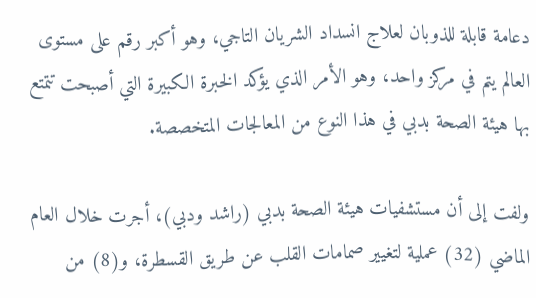دعامة قابلة للذوبان لعلاج انسداد الشريان التاجي، وهو أكبر رقم على مستوى العالم يتم في مركز واحد، وهو الأمر الذي يؤكد الخبرة الكبيرة التي أصبحت تتمتع بها هيئة الصحة بدبي في هذا النوع من المعالجات المتخصصة.

ولفت إلى أن مستشفيات هيئة الصحة بدبي (راشد ودبي)، أجرت خلال العام الماضي (32) عملية لتغيير صمامات القلب عن طريق القسطرة، و(8) من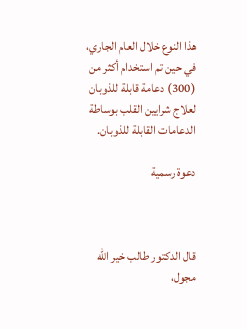هذا النوع خلال العام الجاري، في حين تم استخدام أكثر من (300) دعامة قابلة للذوبان لعلاج شرايين القلب بوساطة الدعامات القابلة للذوبان.

دعوة رسمية



قال الدكتور طالب خير الله مجول،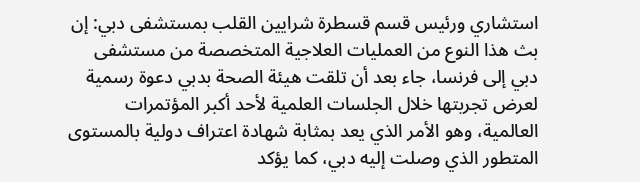استشاري ورئيس قسم قسطرة شرايين القلب بمستشفى دبي: إن بث هذا النوع من العمليات العلاجية المتخصصة من مستشفى دبي إلى فرنسا، جاء بعد أن تلقت هيئة الصحة بدبي دعوة رسمية لعرض تجربتها خلال الجلسات العلمية لأحد أكبر المؤتمرات العالمية، وهو الأمر الذي يعد بمثابة شهادة اعتراف دولية بالمستوى المتطور الذي وصلت إليه دبي، كما يؤكد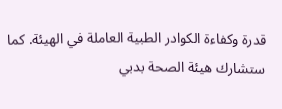قدرة وكفاءة الكوادر الطبية العاملة في الهيئة. كما ستشارك هيئة الصحة بدبي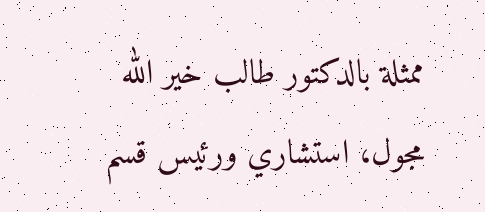ممثلة بالدكتور طالب خير الله مجول، استشاري ورئيس قسم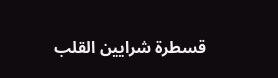قسطرة شرايين القلب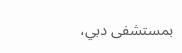بمستشفى دبي،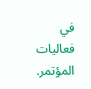في فعاليات المؤتمر.